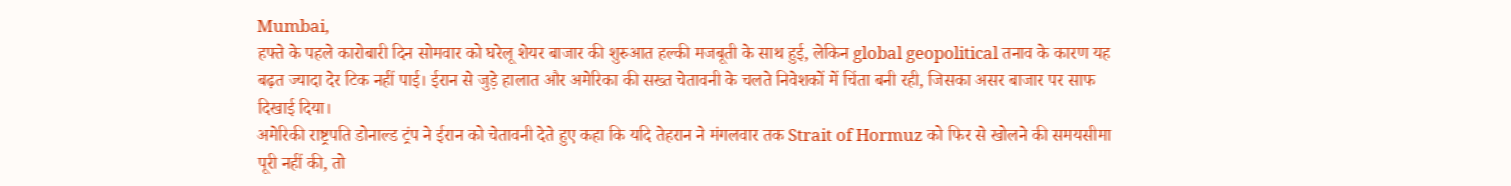Mumbai,
हफ्ते के पहले कारोबारी दिन सोमवार को घरेलू शेयर बाजार की शुरुआत हल्की मजबूती के साथ हुई, लेकिन global geopolitical तनाव के कारण यह बढ़त ज्यादा देर टिक नहीं पाई। ईरान से जुड़े हालात और अमेरिका की सख्त चेतावनी के चलते निवेशकों में चिंता बनी रही, जिसका असर बाजार पर साफ दिखाई दिया।
अमेरिकी राष्ट्रपति डोनाल्ड ट्रंप ने ईरान को चेतावनी देते हुए कहा कि यदि तेहरान ने मंगलवार तक Strait of Hormuz को फिर से खोलने की समयसीमा पूरी नहीं की, तो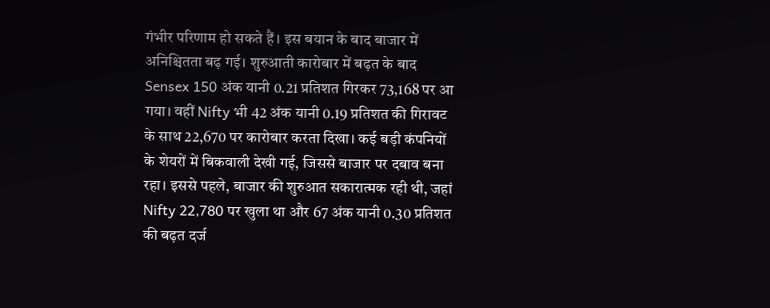गंभीर परिणाम हो सकते हैं। इस बयान के बाद बाजार में अनिश्चितता बढ़ गई। शुरुआती कारोबार में बढ़त के बाद Sensex 150 अंक यानी 0.21 प्रतिशत गिरकर 73,168 पर आ गया। वहीं Nifty भी 42 अंक यानी 0.19 प्रतिशत की गिरावट के साथ 22,670 पर कारोबार करता दिखा। कई बड़ी कंपनियों के शेयरों में बिकवाली देखी गई, जिससे बाजार पर दबाव बना रहा। इससे पहले, बाजार की शुरुआत सकारात्मक रही थी, जहां Nifty 22,780 पर खुला था और 67 अंक यानी 0.30 प्रतिशत की बढ़त दर्ज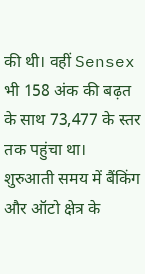की थी। वहीं Sensex भी 158 अंक की बढ़त के साथ 73,477 के स्तर तक पहुंचा था।
शुरुआती समय में बैंकिंग और ऑटो क्षेत्र के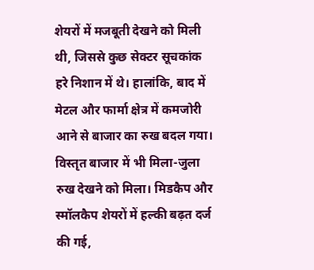शेयरों में मजबूती देखने को मिली थी, जिससे कुछ सेक्टर सूचकांक हरे निशान में थे। हालांकि, बाद में मेटल और फार्मा क्षेत्र में कमजोरी आने से बाजार का रुख बदल गया। विस्तृत बाजार में भी मिला-जुला रुख देखने को मिला। मिडकैप और स्मॉलकैप शेयरों में हल्की बढ़त दर्ज की गई,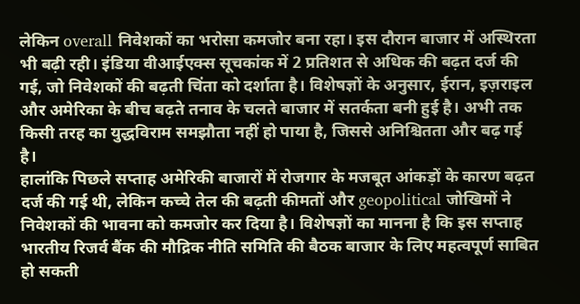लेकिन overall निवेशकों का भरोसा कमजोर बना रहा। इस दौरान बाजार में अस्थिरता भी बढ़ी रही। इंडिया वीआईएक्स सूचकांक में 2 प्रतिशत से अधिक की बढ़त दर्ज की गई, जो निवेशकों की बढ़ती चिंता को दर्शाता है। विशेषज्ञों के अनुसार, ईरान, इज़राइल और अमेरिका के बीच बढ़ते तनाव के चलते बाजार में सतर्कता बनी हुई है। अभी तक किसी तरह का युद्धविराम समझौता नहीं हो पाया है, जिससे अनिश्चितता और बढ़ गई है।
हालांकि पिछले सप्ताह अमेरिकी बाजारों में रोजगार के मजबूत आंकड़ों के कारण बढ़त दर्ज की गई थी, लेकिन कच्चे तेल की बढ़ती कीमतों और geopolitical जोखिमों ने निवेशकों की भावना को कमजोर कर दिया है। विशेषज्ञों का मानना है कि इस सप्ताह भारतीय रिजर्व बैंक की मौद्रिक नीति समिति की बैठक बाजार के लिए महत्वपूर्ण साबित हो सकती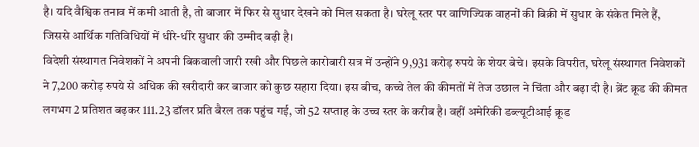है। यदि वैश्विक तनाव में कमी आती है, तो बाजार में फिर से सुधार देखने को मिल सकता है। घरेलू स्तर पर वाणिज्यिक वाहनों की बिक्री में सुधार के संकेत मिले हैं, जिससे आर्थिक गतिविधियों में धीरे-धीरे सुधार की उम्मीद बढ़ी है।
विदेशी संस्थागत निवेशकों ने अपनी बिकवाली जारी रखी और पिछले कारोबारी सत्र में उन्होंने 9,931 करोड़ रुपये के शेयर बेचे। इसके विपरीत, घरेलू संस्थागत निवेशकों ने 7,200 करोड़ रुपये से अधिक की खरीदारी कर बाजार को कुछ सहारा दिया। इस बीच, कच्चे तेल की कीमतों में तेज उछाल ने चिंता और बढ़ा दी है। ब्रेंट क्रूड की कीमत लगभग 2 प्रतिशत बढ़कर 111.23 डॉलर प्रति बैरल तक पहुंच गई, जो 52 सप्ताह के उच्च स्तर के करीब है। वहीं अमेरिकी डब्ल्यूटीआई क्रूड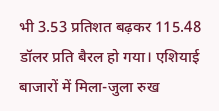भी 3.53 प्रतिशत बढ़कर 115.48 डॉलर प्रति बैरल हो गया। एशियाई बाजारों में मिला-जुला रुख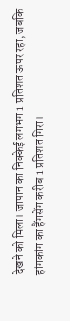देखने को मिला। जापान का निक्केई लगभग 1 प्रतिशत ऊपर रहा, जबकि हांगकांग का हैंगसेंग करीब 1 प्रतिशत गिरा।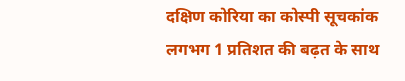दक्षिण कोरिया का कोस्पी सूचकांक लगभग 1 प्रतिशत की बढ़त के साथ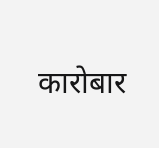कारोबार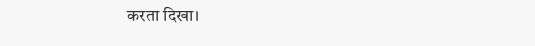करता दिखा।